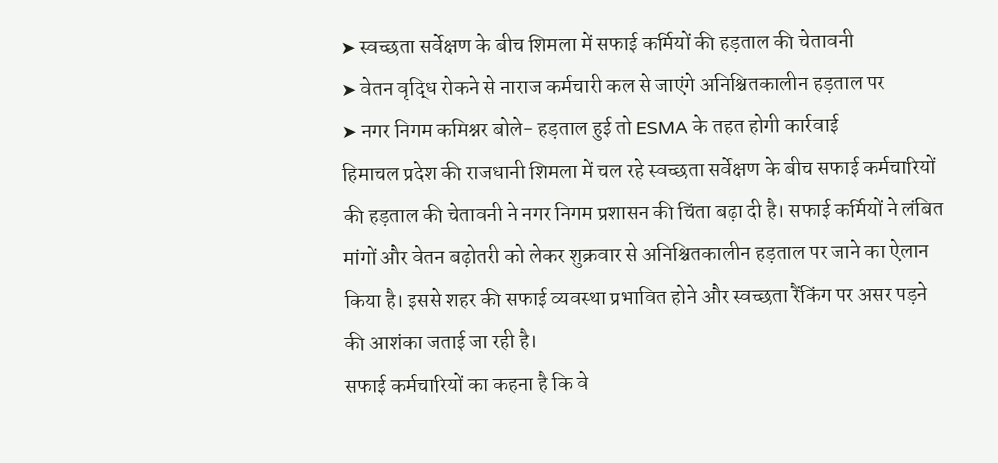➤ स्वच्छता सर्वेक्षण के बीच शिमला में सफाई कर्मियों की हड़ताल की चेतावनी
➤ वेतन वृद्धि रोकने से नाराज कर्मचारी कल से जाएंगे अनिश्चितकालीन हड़ताल पर
➤ नगर निगम कमिश्नर बोले- हड़ताल हुई तो ESMA के तहत होगी कार्रवाई
हिमाचल प्रदेश की राजधानी शिमला में चल रहे स्वच्छता सर्वेक्षण के बीच सफाई कर्मचारियों की हड़ताल की चेतावनी ने नगर निगम प्रशासन की चिंता बढ़ा दी है। सफाई कर्मियों ने लंबित मांगों और वेतन बढ़ोतरी को लेकर शुक्रवार से अनिश्चितकालीन हड़ताल पर जाने का ऐलान किया है। इससे शहर की सफाई व्यवस्था प्रभावित होने और स्वच्छता रैंकिंग पर असर पड़ने की आशंका जताई जा रही है।
सफाई कर्मचारियों का कहना है कि वे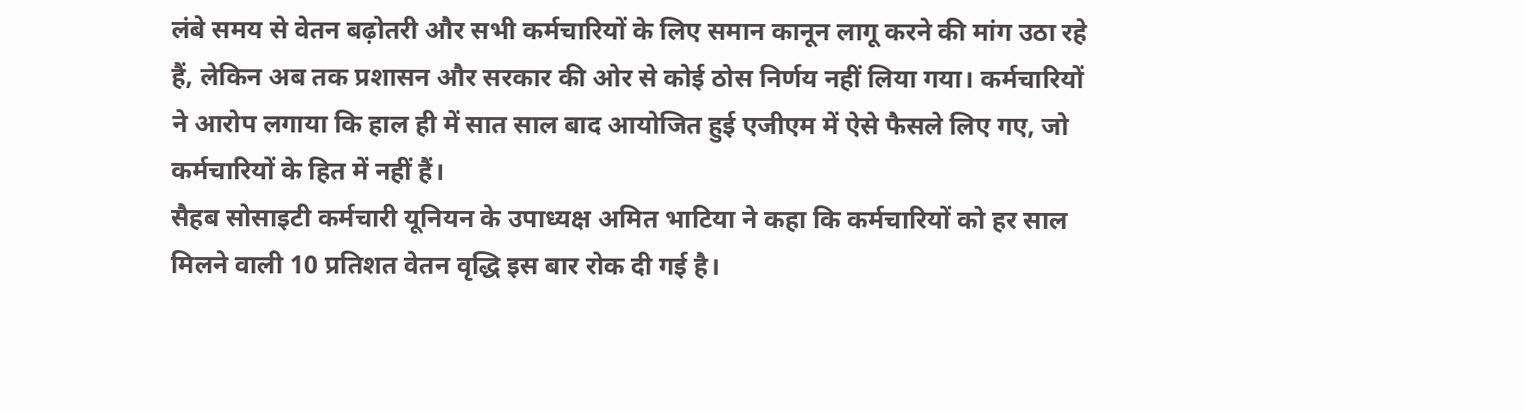लंबे समय से वेतन बढ़ोतरी और सभी कर्मचारियों के लिए समान कानून लागू करने की मांग उठा रहे हैं, लेकिन अब तक प्रशासन और सरकार की ओर से कोई ठोस निर्णय नहीं लिया गया। कर्मचारियों ने आरोप लगाया कि हाल ही में सात साल बाद आयोजित हुई एजीएम में ऐसे फैसले लिए गए, जो कर्मचारियों के हित में नहीं हैं।
सैहब सोसाइटी कर्मचारी यूनियन के उपाध्यक्ष अमित भाटिया ने कहा कि कर्मचारियों को हर साल मिलने वाली 10 प्रतिशत वेतन वृद्धि इस बार रोक दी गई है।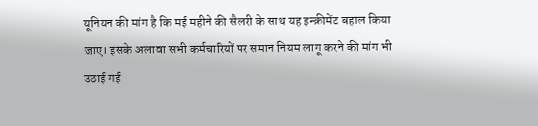यूनियन की मांग है कि मई महीने की सैलरी के साथ यह इन्क्रीमेंट बहाल किया जाए। इसके अलावा सभी कर्मचारियों पर समान नियम लागू करने की मांग भी उठाई गई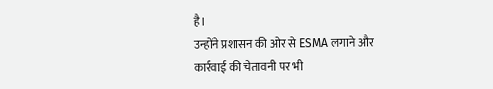है।
उन्होंने प्रशासन की ओर से ESMA लगाने और कार्रवाई की चेतावनी पर भी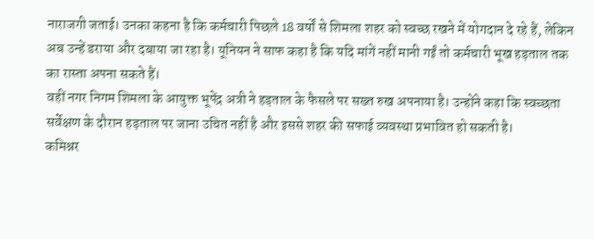नाराजगी जताई। उनका कहना है कि कर्मचारी पिछले 18 वर्षों से शिमला शहर को स्वच्छ रखने में योगदान दे रहे हैं, लेकिन अब उन्हें डराया और दबाया जा रहा है। यूनियन ने साफ कहा है कि यदि मांगें नहीं मानी गईं तो कर्मचारी भूख हड़ताल तक का रास्ता अपना सकते हैं।
वहीं नगर निगम शिमला के आयुक्त भूपेंद्र अत्री ने हड़ताल के फैसले पर सख्त रुख अपनाया है। उन्होंने कहा कि स्वच्छता सर्वेक्षण के दौरान हड़ताल पर जाना उचित नहीं है और इससे शहर की सफाई व्यवस्था प्रभावित हो सकती है।
कमिश्नर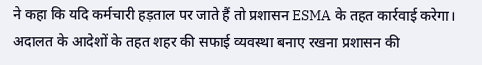ने कहा कि यदि कर्मचारी हड़ताल पर जाते हैं तो प्रशासन ESMA के तहत कार्रवाई करेगा। अदालत के आदेशों के तहत शहर की सफाई व्यवस्था बनाए रखना प्रशासन की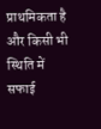प्राथमिकता है और किसी भी स्थिति में सफाई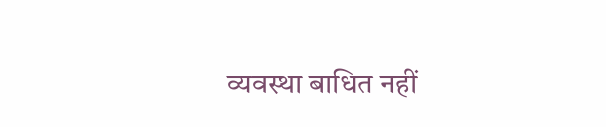व्यवस्था बाधित नहीं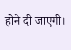होने दी जाएगी।